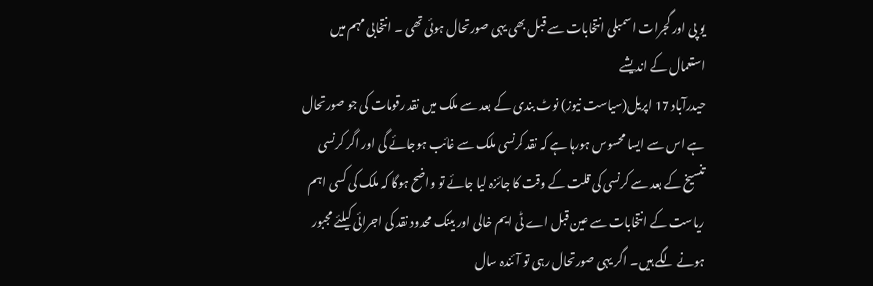یو پی اور گجرات اسمبلی انتخابات سے قبل بھی یہی صورتحال ہوئی تھی ۔ انتخابی مہم میں استعمال کے اندیشے
حیدرآباد 17 اپریل(سیاست نیوز) نوٹ بندی کے بعد سے ملک میں نقد رقومات کی جو صورتحال ہے اس سے ایسا محسوس ہورہا ہے کہ نقد کرنسی ملک سے غائب ہوجائے گی اور اگر کرنسی تنسیخ کے بعد سے کرنسی کی قلت کے وقت کا جائزہ لیا جائے تو واضح ہوگا کہ ملک کی کسی اہم ریاست کے انتخابات سے عین قبل اے ٹی ایم خالی اور بینک محدود نقد کی اجرائی کیلئے مجبور ہونے لگے ہیں۔ اگر یہی صورتحال رہی تو آئندہ سال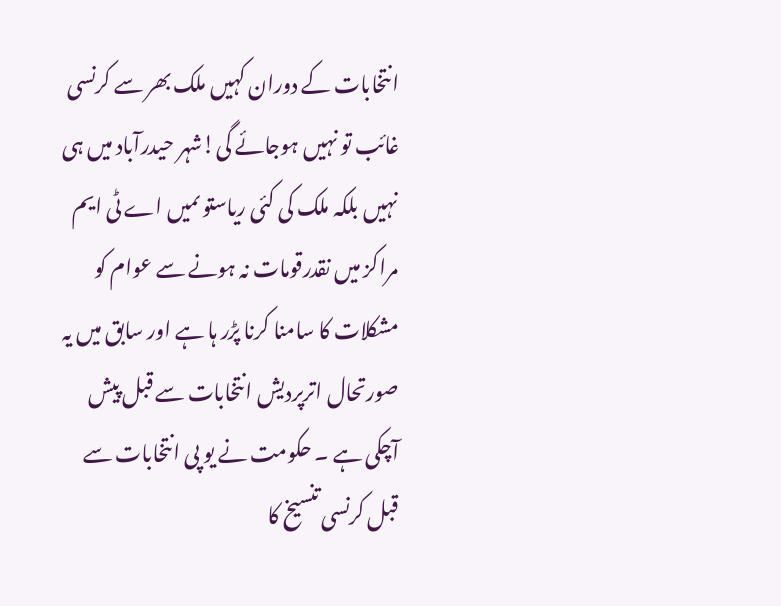انتخابات کے دوران کہیں ملک بھر سے کرنسی غائب تو نہیں ہوجائے گی!شہر حیدرآباد میں ہی نہیں بلکہ ملک کی کئی ریاستو ںمیں اے ٹی ایم مراکز میں نقدرقومات نہ ہونے سے عوام کو مشکلات کا سامنا کرنا پڑر ہا ہے اور سابق میں یہ صورتحال اترپردیش انتخابات سے قبل پیش آچکی ہے ۔ حکومت نے یو پی انتخابات سے قبل کرنسی تنسیخ کا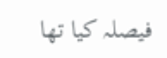فیصلہ کیا تھا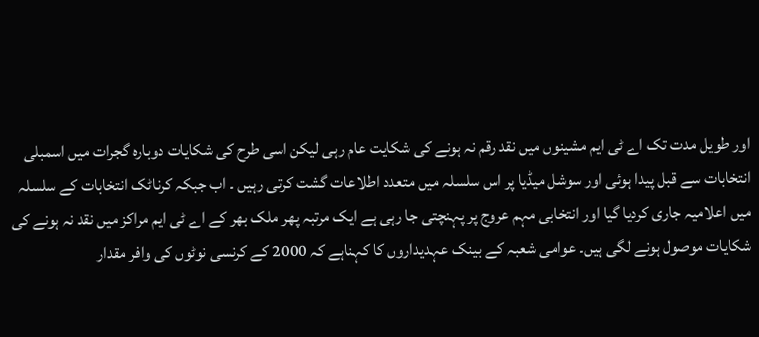اور طویل مدت تک اے ٹی ایم مشینوں میں نقد رقم نہ ہونے کی شکایت عام رہی لیکن اسی طرح کی شکایات دوبارہ گجرات میں اسمبلی انتخابات سے قبل پیدا ہوئی اور سوشل میڈیا پر اس سلسلہ میں متعدد اطلاعات گشت کرتی رہیں ۔ اب جبکہ کرناٹک انتخابات کے سلسلہ میں اعلامیہ جاری کردیا گیا اور انتخابی مہم عروج پر پہنچتی جا رہی ہے ایک مرتبہ پھر ملک بھر کے اے ٹی ایم مراکز میں نقد نہ ہونے کی شکایات موصول ہونے لگی ہیں۔ عوامی شعبہ کے بینک عہدیداروں کا کہناہے کہ 2000 کے کرنسی نوٹوں کی وافر مقدار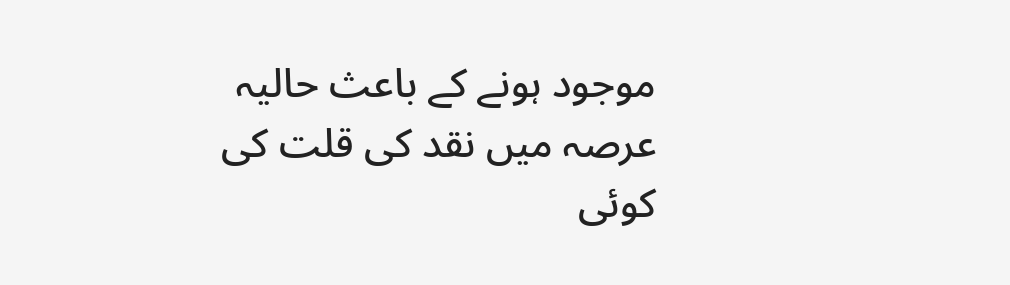موجود ہونے کے باعث حالیہ عرصہ میں نقد کی قلت کی کوئی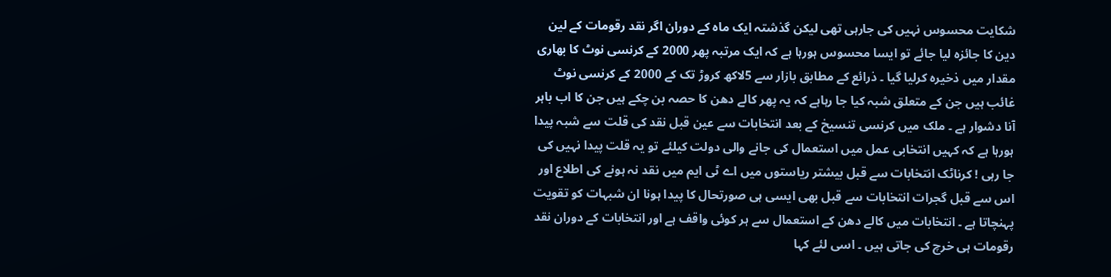شکایت محسوس نہیں کی جارہی تھی لیکن گذشتہ ایک ماہ کے دوران اگر نقد رقومات کے لین دین کا جائزہ لیا جائے تو ایسا محسوس ہورہا ہے کہ ایک مرتبہ پھر 2000 کے کرنسی نوٹ کا بھاری مقدار میں ذخیرہ کرلیا گیا ۔ ذرائع کے مطابق بازار سے 5لاکھ کروڑ تک کے 2000 کے کرنسی نوٹ غائب ہیں جن کے متعلق شبہ کیا جا رہاہے کہ یہ پھر کالے دھن کا حصہ بن چکے ہیں جن کا اب باہر آنا دشوار ہے ۔ ملک میں کرنسی تنسیخ کے بعد انتخابات سے عین قبل نقد کی قلت سے شبہ پیدا ہورہا ہے کہ کہیں انتخابی عمل میں استعمال کی جانے والی دولت کیلئے تو یہ قلت پیدا نہیں کی جا رہی ! کرناٹک انتخابات سے قبل بیشتر ریاستوں میں اے ٹی ایم میں نقد نہ ہونے کی اطلاع اور اس سے قبل گجرات انتخابات سے قبل بھی ایسی ہی صورتحال کا پیدا ہونا ان شبہات کو تقویت پہنچاتا ہے ۔ انتخابات میں کالے دھن کے استعمال سے ہر کوئی واقف ہے اور انتخابات کے دوران نقد رقومات ہی خرچ کی جاتی ہیں ۔ اسی لئے کہا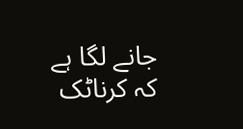جانے لگا ہے کہ کرناٹک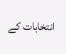انتخابات کے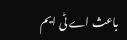باعث اے ٹی ایم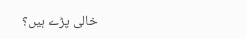خالی پڑے ہیں؟